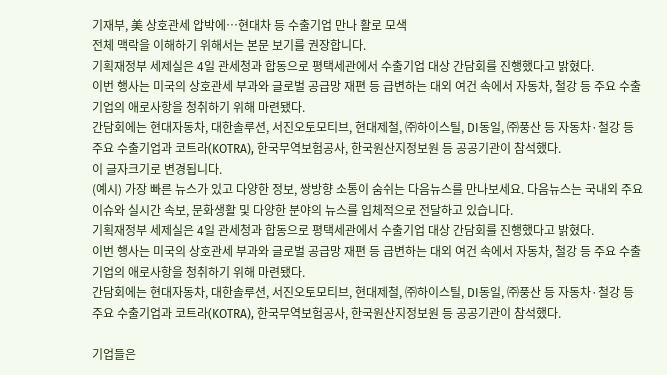기재부, 美 상호관세 압박에…현대차 등 수출기업 만나 활로 모색
전체 맥락을 이해하기 위해서는 본문 보기를 권장합니다.
기획재정부 세제실은 4일 관세청과 합동으로 평택세관에서 수출기업 대상 간담회를 진행했다고 밝혔다.
이번 행사는 미국의 상호관세 부과와 글로벌 공급망 재편 등 급변하는 대외 여건 속에서 자동차, 철강 등 주요 수출기업의 애로사항을 청취하기 위해 마련됐다.
간담회에는 현대자동차, 대한솔루션, 서진오토모티브, 현대제철, ㈜하이스틸, DI동일, ㈜풍산 등 자동차·철강 등 주요 수출기업과 코트라(KOTRA), 한국무역보험공사, 한국원산지정보원 등 공공기관이 참석했다.
이 글자크기로 변경됩니다.
(예시) 가장 빠른 뉴스가 있고 다양한 정보, 쌍방향 소통이 숨쉬는 다음뉴스를 만나보세요. 다음뉴스는 국내외 주요이슈와 실시간 속보, 문화생활 및 다양한 분야의 뉴스를 입체적으로 전달하고 있습니다.
기획재정부 세제실은 4일 관세청과 합동으로 평택세관에서 수출기업 대상 간담회를 진행했다고 밝혔다.
이번 행사는 미국의 상호관세 부과와 글로벌 공급망 재편 등 급변하는 대외 여건 속에서 자동차, 철강 등 주요 수출기업의 애로사항을 청취하기 위해 마련됐다.
간담회에는 현대자동차, 대한솔루션, 서진오토모티브, 현대제철, ㈜하이스틸, DI동일, ㈜풍산 등 자동차·철강 등 주요 수출기업과 코트라(KOTRA), 한국무역보험공사, 한국원산지정보원 등 공공기관이 참석했다.

기업들은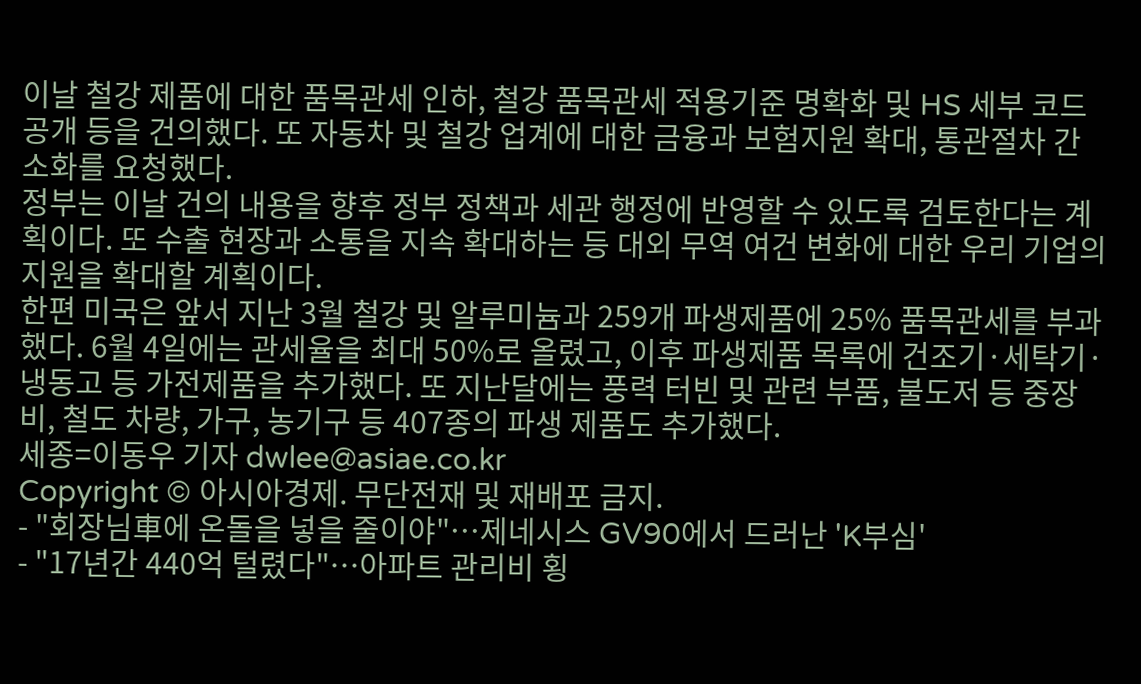이날 철강 제품에 대한 품목관세 인하, 철강 품목관세 적용기준 명확화 및 HS 세부 코드 공개 등을 건의했다. 또 자동차 및 철강 업계에 대한 금융과 보험지원 확대, 통관절차 간소화를 요청했다.
정부는 이날 건의 내용을 향후 정부 정책과 세관 행정에 반영할 수 있도록 검토한다는 계획이다. 또 수출 현장과 소통을 지속 확대하는 등 대외 무역 여건 변화에 대한 우리 기업의 지원을 확대할 계획이다.
한편 미국은 앞서 지난 3월 철강 및 알루미늄과 259개 파생제품에 25% 품목관세를 부과했다. 6월 4일에는 관세율을 최대 50%로 올렸고, 이후 파생제품 목록에 건조기·세탁기·냉동고 등 가전제품을 추가했다. 또 지난달에는 풍력 터빈 및 관련 부품, 불도저 등 중장비, 철도 차량, 가구, 농기구 등 407종의 파생 제품도 추가했다.
세종=이동우 기자 dwlee@asiae.co.kr
Copyright © 아시아경제. 무단전재 및 재배포 금지.
- "회장님車에 온돌을 넣을 줄이야"…제네시스 GV90에서 드러난 'K부심'
- "17년간 440억 털렸다"…아파트 관리비 횡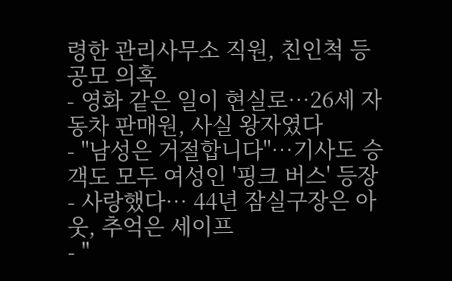령한 관리사무소 직원, 친인척 등 공모 의혹
- 영화 같은 일이 현실로…26세 자동차 판매원, 사실 왕자였다
- "남성은 거절합니다"…기사도 승객도 모두 여성인 '핑크 버스' 등장
- 사랑했다… 44년 잠실구장은 아웃, 추억은 세이프
- "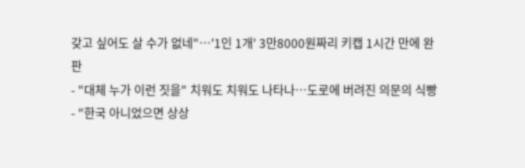갖고 싶어도 살 수가 없네"…'1인 1개' 3만8000원짜리 키캡 1시간 만에 완판
- "대체 누가 이런 짓을" 치워도 치워도 나타나…도로에 버려진 의문의 식빵
- "한국 아니었으면 상상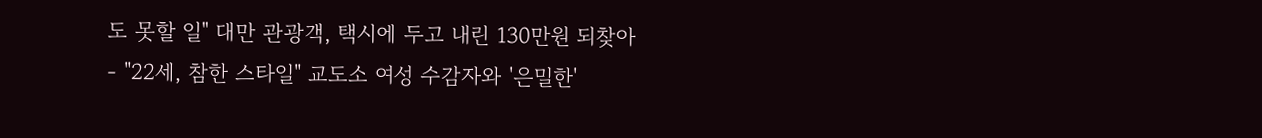도 못할 일" 대만 관광객, 택시에 두고 내린 130만원 되찾아
- "22세, 참한 스타일" 교도소 여성 수감자와 '은밀한'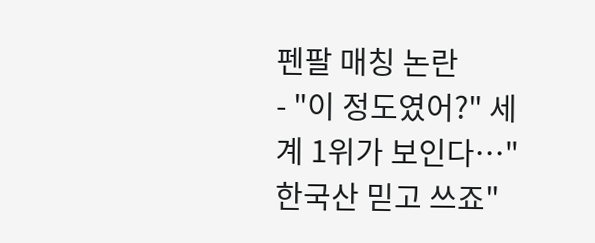펜팔 매칭 논란
- "이 정도였어?" 세계 1위가 보인다…"한국산 믿고 쓰죠"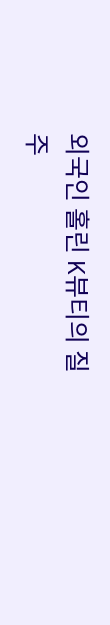외국인 홀린 K뷰티의 질주